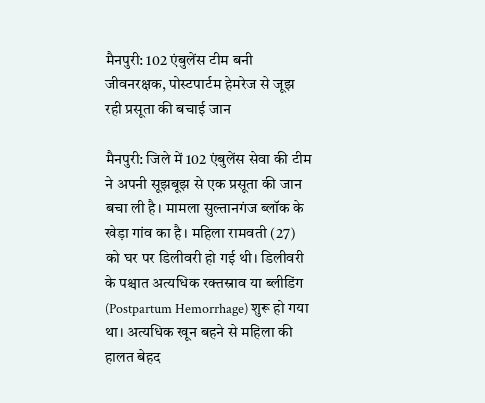मैनपुरी: 102 एंबुलेंस टीम बनी जीवनरक्षक, पोस्टपार्टम हेमरेज से जूझ रही प्रसूता की बचाई जान

मैनपुरी: जिले में 102 एंबुलेंस सेवा की टीम ने अपनी सूझबूझ से एक प्रसूता की जान बचा ली है। मामला सुल्तानगंज ब्लॉक के खेड़ा गांव का है। महिला रामवती (27) को घर पर डिलीवरी हो गई थी। डिलीवरी के पश्चात अत्यधिक रक्तस्राव या ब्लीडिंग (Postpartum Hemorrhage) शुरू हो गया था। अत्यधिक खून बहने से महिला की हालत बेहद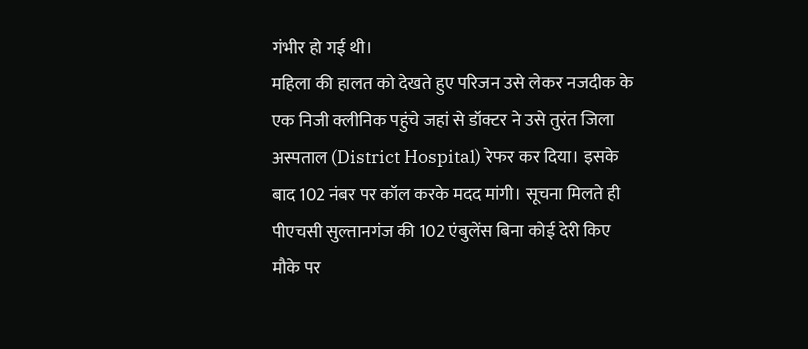गंभीर हो गई थी।
महिला की हालत को देखते हुए परिजन उसे लेकर नजदीक के एक निजी क्लीनिक पहुंचे जहां से डॉक्टर ने उसे तुरंत जिला अस्पताल (District Hospital) रेफर कर दिया। इसके बाद 102 नंबर पर कॉल करके मदद मांगी। सूचना मिलते ही पीएचसी सुल्तानगंज की 102 एंबुलेंस बिना कोई देरी किए मौके पर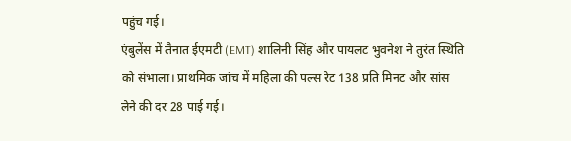पहुंच गई।
एंबुलेंस में तैनात ईएमटी (EMT) शालिनी सिंह और पायलट भुवनेश ने तुरंत स्थिति को संभाला। प्राथमिक जांच में महिला की पल्स रेट 138 प्रति मिनट और सांस लेने की दर 28 पाई गई।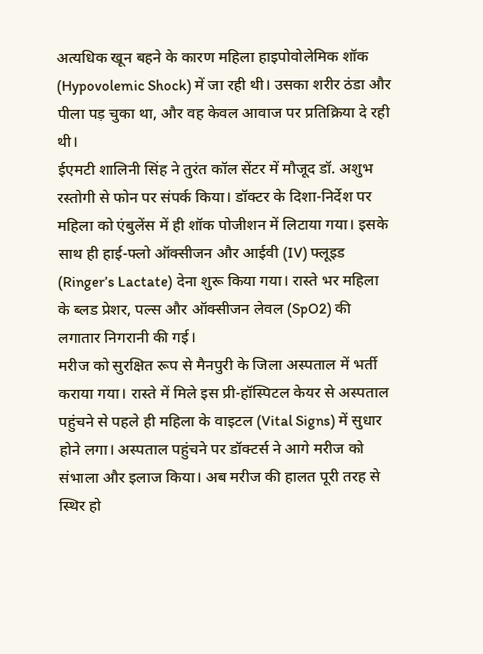अत्यधिक खून बहने के कारण महिला हाइपोवोलेमिक शॉक (Hypovolemic Shock) में जा रही थी। उसका शरीर ठंडा और पीला पड़ चुका था, और वह केवल आवाज पर प्रतिक्रिया दे रही थी।
ईएमटी शालिनी सिंह ने तुरंत कॉल सेंटर में मौजूद डॉ. अशुभ रस्तोगी से फोन पर संपर्क किया। डॉक्टर के दिशा-निर्देश पर महिला को एंबुलेंस में ही शॉक पोजीशन में लिटाया गया। इसके साथ ही हाई-फ्लो ऑक्सीजन और आईवी (IV) फ्लूइड (Ringer’s Lactate) देना शुरू किया गया। रास्ते भर महिला के ब्लड प्रेशर, पल्स और ऑक्सीजन लेवल (SpO2) की लगातार निगरानी की गई।
मरीज को सुरक्षित रूप से मैनपुरी के जिला अस्पताल में भर्ती कराया गया। रास्ते में मिले इस प्री-हॉस्पिटल केयर से अस्पताल पहुंचने से पहले ही महिला के वाइटल (Vital Signs) में सुधार होने लगा। अस्पताल पहुंचने पर डॉक्टर्स ने आगे मरीज को संभाला और इलाज किया। अब मरीज की हालत पूरी तरह से स्थिर हो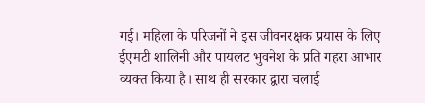गई। महिला के परिजनों ने इस जीवनरक्षक प्रयास के लिए ईएमटी शालिनी और पायलट भुवनेश के प्रति गहरा आभार व्यक्त किया है। साथ ही सरकार द्वारा चलाई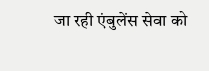जा रही एंबुलेंस सेवा को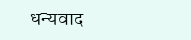धन्यवाद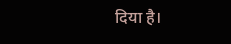दिया है।